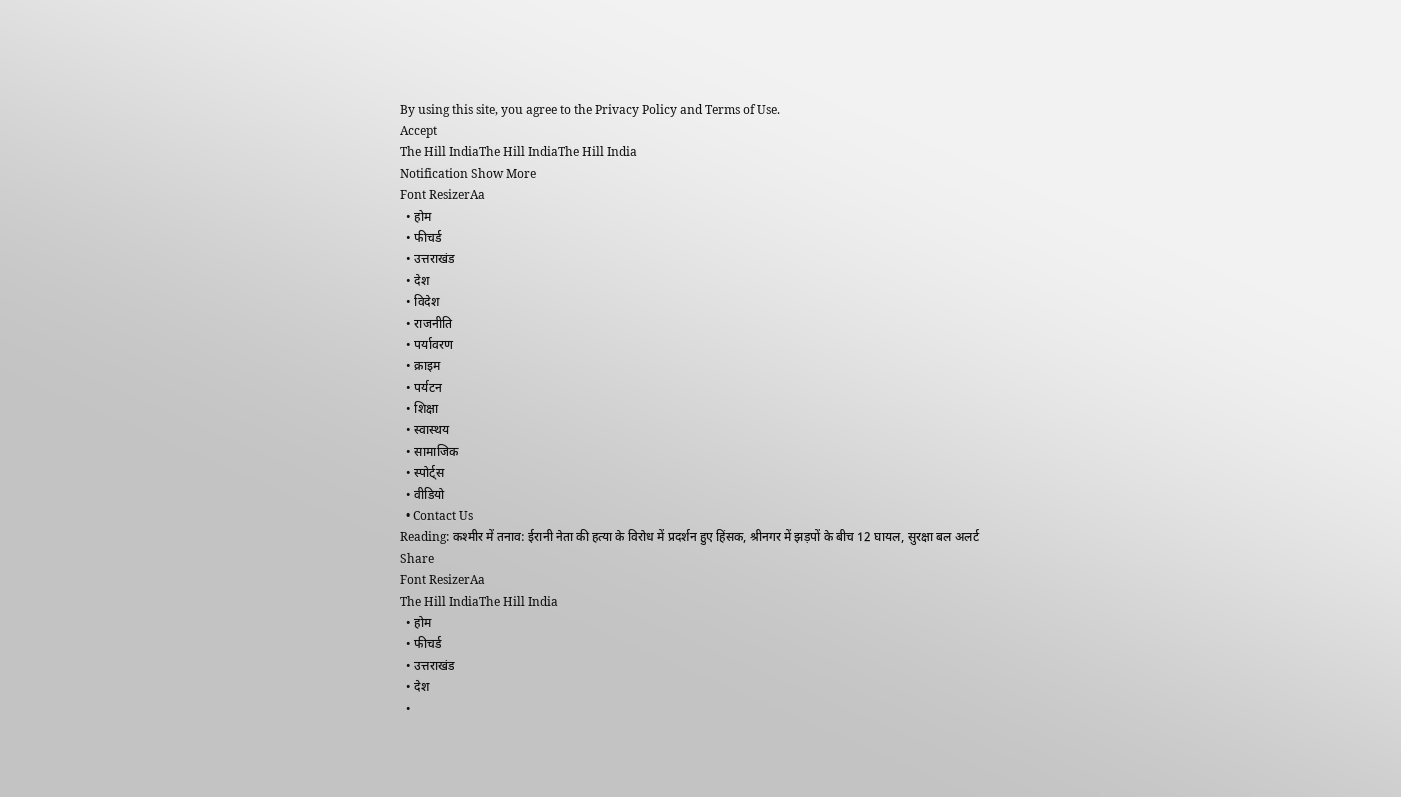By using this site, you agree to the Privacy Policy and Terms of Use.
Accept
The Hill IndiaThe Hill IndiaThe Hill India
Notification Show More
Font ResizerAa
  • होम
  • फीचर्ड
  • उत्तराखंड
  • देश
  • विदेश
  • राजनीति
  • पर्यावरण
  • क्राइम
  • पर्यटन
  • शिक्षा
  • स्वास्थय
  • सामाजिक
  • स्पोर्ट्स
  • वीडियो
  • Contact Us
Reading: कश्मीर में तनाव: ईरानी नेता की हत्या के विरोध में प्रदर्शन हुए हिंसक, श्रीनगर में झड़पों के बीच 12 घायल, सुरक्षा बल अलर्ट
Share
Font ResizerAa
The Hill IndiaThe Hill India
  • होम
  • फीचर्ड
  • उत्तराखंड
  • देश
  •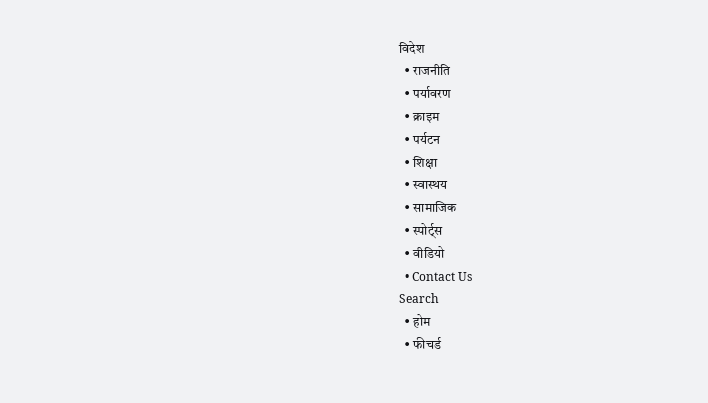विदेश
  • राजनीति
  • पर्यावरण
  • क्राइम
  • पर्यटन
  • शिक्षा
  • स्वास्थय
  • सामाजिक
  • स्पोर्ट्स
  • वीडियो
  • Contact Us
Search
  • होम
  • फीचर्ड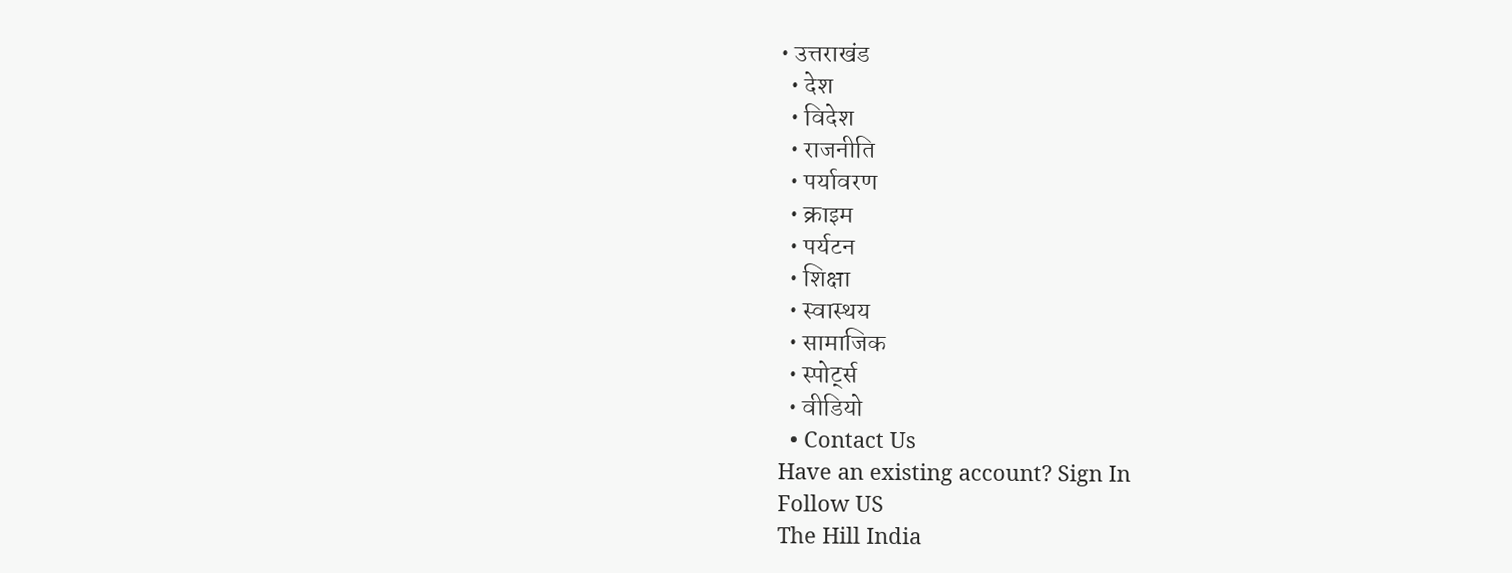• उत्तराखंड
  • देश
  • विदेश
  • राजनीति
  • पर्यावरण
  • क्राइम
  • पर्यटन
  • शिक्षा
  • स्वास्थय
  • सामाजिक
  • स्पोर्ट्स
  • वीडियो
  • Contact Us
Have an existing account? Sign In
Follow US
The Hill India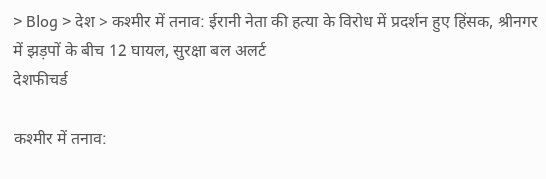> Blog > देश > कश्मीर में तनाव: ईरानी नेता की हत्या के विरोध में प्रदर्शन हुए हिंसक, श्रीनगर में झड़पों के बीच 12 घायल, सुरक्षा बल अलर्ट
देशफीचर्ड

कश्मीर में तनाव: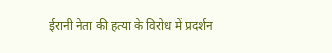ईरानी नेता की हत्या के विरोध में प्रदर्शन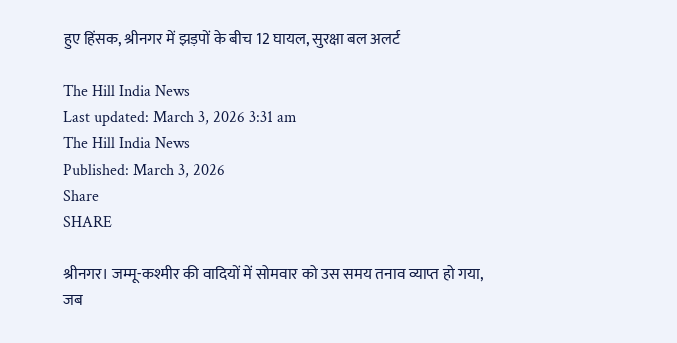हुए हिंसक, श्रीनगर में झड़पों के बीच 12 घायल, सुरक्षा बल अलर्ट

The Hill India News
Last updated: March 3, 2026 3:31 am
The Hill India News
Published: March 3, 2026
Share
SHARE

श्रीनगर। जम्मू-कश्मीर की वादियों में सोमवार को उस समय तनाव व्याप्त हो गया, जब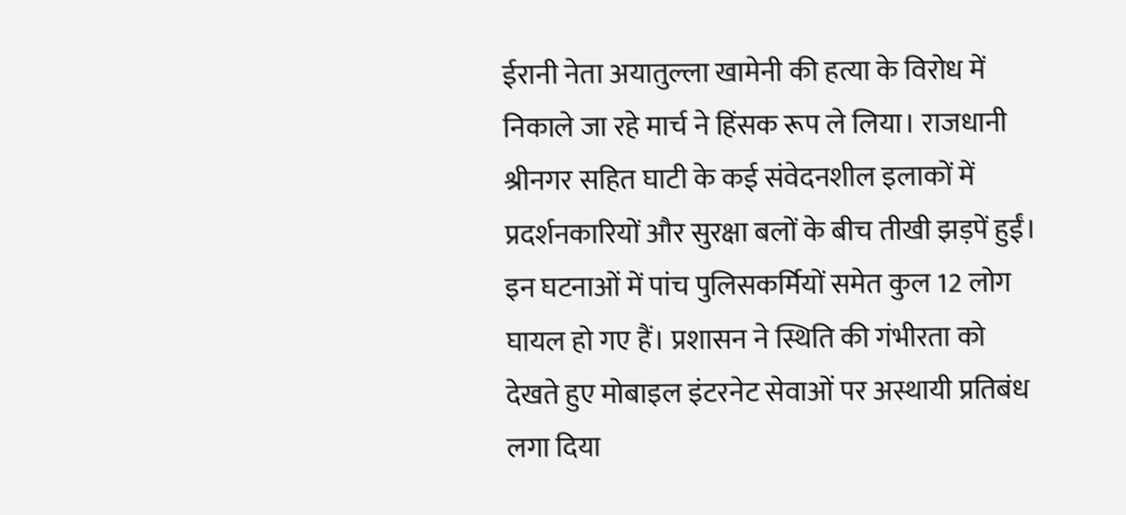ईरानी नेता अयातुल्ला खामेनी की हत्या के विरोध में निकाले जा रहे मार्च ने हिंसक रूप ले लिया। राजधानी श्रीनगर सहित घाटी के कई संवेदनशील इलाकों में प्रदर्शनकारियों और सुरक्षा बलों के बीच तीखी झड़पें हुईं। इन घटनाओं में पांच पुलिसकर्मियों समेत कुल 12 लोग घायल हो गए हैं। प्रशासन ने स्थिति की गंभीरता को देखते हुए मोबाइल इंटरनेट सेवाओं पर अस्थायी प्रतिबंध लगा दिया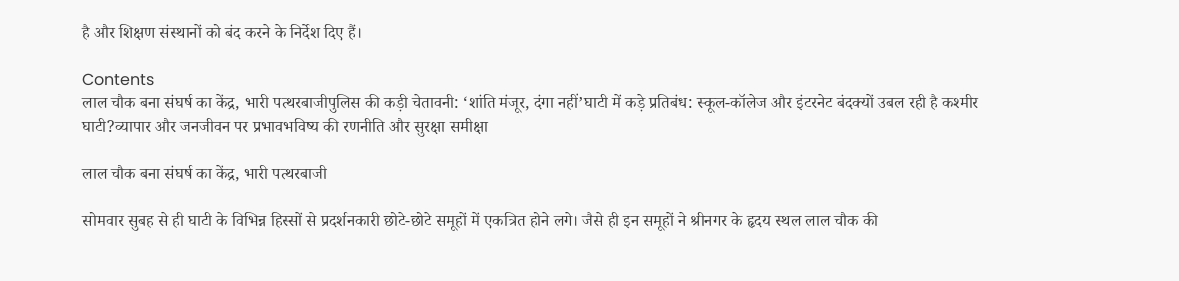है और शिक्षण संस्थानों को बंद करने के निर्देश दिए हैं।

Contents
लाल चौक बना संघर्ष का केंद्र, भारी पत्थरबाजीपुलिस की कड़ी चेतावनी: ‘शांति मंजूर, दंगा नहीं’घाटी में कड़े प्रतिबंध: स्कूल-कॉलेज और इंटरनेट बंदक्यों उबल रही है कश्मीर घाटी?व्यापार और जनजीवन पर प्रभावभविष्य की रणनीति और सुरक्षा समीक्षा

लाल चौक बना संघर्ष का केंद्र, भारी पत्थरबाजी

सोमवार सुबह से ही घाटी के विभिन्न हिस्सों से प्रदर्शनकारी छोटे-छोटे समूहों में एकत्रित होने लगे। जैसे ही इन समूहों ने श्रीनगर के हृदय स्थल लाल चौक की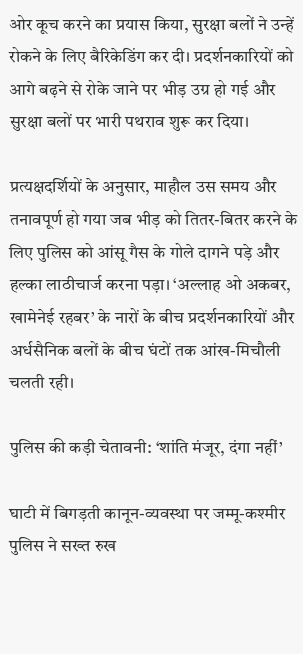ओर कूच करने का प्रयास किया, सुरक्षा बलों ने उन्हें रोकने के लिए बैरिकेडिंग कर दी। प्रदर्शनकारियों को आगे बढ़ने से रोके जाने पर भीड़ उग्र हो गई और सुरक्षा बलों पर भारी पथराव शुरू कर दिया।

प्रत्यक्षदर्शियों के अनुसार, माहौल उस समय और तनावपूर्ण हो गया जब भीड़ को तितर-बितर करने के लिए पुलिस को आंसू गैस के गोले दागने पड़े और हल्का लाठीचार्ज करना पड़ा। ‘अल्लाह ओ अकबर, खामेनेई रहबर’ के नारों के बीच प्रदर्शनकारियों और अर्धसैनिक बलों के बीच घंटों तक आंख-मिचौली चलती रही।

पुलिस की कड़ी चेतावनी: ‘शांति मंजूर, दंगा नहीं’

घाटी में बिगड़ती कानून-व्यवस्था पर जम्मू-कश्मीर पुलिस ने सख्त रुख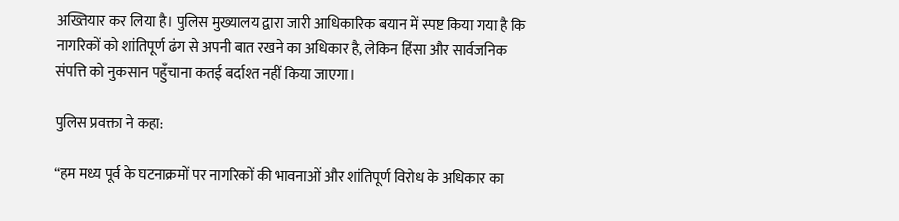अख्तियार कर लिया है। पुलिस मुख्यालय द्वारा जारी आधिकारिक बयान में स्पष्ट किया गया है कि नागरिकों को शांतिपूर्ण ढंग से अपनी बात रखने का अधिकार है, लेकिन हिंसा और सार्वजनिक संपत्ति को नुकसान पहुँचाना कतई बर्दाश्त नहीं किया जाएगा।

पुलिस प्रवक्ता ने कहा:

“हम मध्य पूर्व के घटनाक्रमों पर नागरिकों की भावनाओं और शांतिपूर्ण विरोध के अधिकार का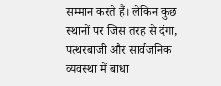सम्मान करते हैं। लेकिन कुछ स्थानों पर जिस तरह से दंगा, पत्थरबाजी और सार्वजनिक व्यवस्था में बाधा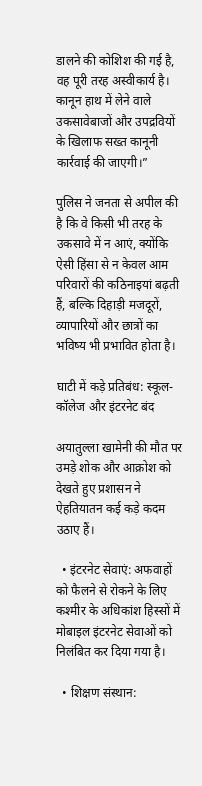डालने की कोशिश की गई है, वह पूरी तरह अस्वीकार्य है। कानून हाथ में लेने वाले उकसावेबाजों और उपद्रवियों के खिलाफ सख्त कानूनी कार्रवाई की जाएगी।”

पुलिस ने जनता से अपील की है कि वे किसी भी तरह के उकसावे में न आएं, क्योंकि ऐसी हिंसा से न केवल आम परिवारों की कठिनाइयां बढ़ती हैं, बल्कि दिहाड़ी मजदूरों, व्यापारियों और छात्रों का भविष्य भी प्रभावित होता है।

घाटी में कड़े प्रतिबंध: स्कूल-कॉलेज और इंटरनेट बंद

अयातुल्ला खामेनी की मौत पर उमड़े शोक और आक्रोश को देखते हुए प्रशासन ने ऐहतियातन कई कड़े कदम उठाए हैं।

  • इंटरनेट सेवाएं: अफवाहों को फैलने से रोकने के लिए कश्मीर के अधिकांश हिस्सों में मोबाइल इंटरनेट सेवाओं को निलंबित कर दिया गया है।

  • शिक्षण संस्थान: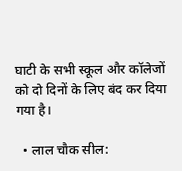घाटी के सभी स्कूल और कॉलेजों को दो दिनों के लिए बंद कर दिया गया है।

  • लाल चौक सील: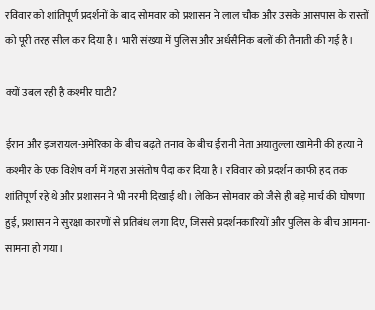रविवार को शांतिपूर्ण प्रदर्शनों के बाद सोमवार को प्रशासन ने लाल चौक और उसके आसपास के रास्तों को पूरी तरह सील कर दिया है। भारी संख्या में पुलिस और अर्धसैनिक बलों की तैनाती की गई है।

क्यों उबल रही है कश्मीर घाटी?

ईरान और इजरायल-अमेरिका के बीच बढ़ते तनाव के बीच ईरानी नेता अयातुल्ला खामेनी की हत्या ने कश्मीर के एक विशेष वर्ग में गहरा असंतोष पैदा कर दिया है। रविवार को प्रदर्शन काफी हद तक शांतिपूर्ण रहे थे और प्रशासन ने भी नरमी दिखाई थी। लेकिन सोमवार को जैसे ही बड़े मार्च की घोषणा हुई, प्रशासन ने सुरक्षा कारणों से प्रतिबंध लगा दिए, जिससे प्रदर्शनकारियों और पुलिस के बीच आमना-सामना हो गया।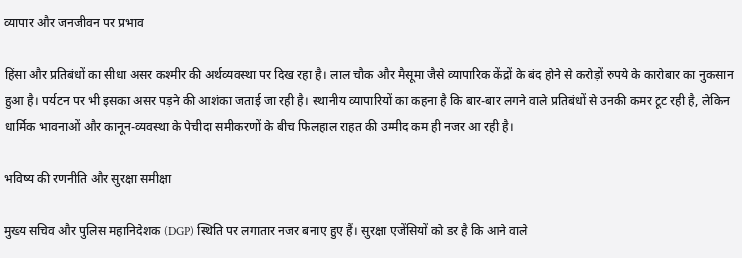व्यापार और जनजीवन पर प्रभाव

हिंसा और प्रतिबंधों का सीधा असर कश्मीर की अर्थव्यवस्था पर दिख रहा है। लाल चौक और मैसूमा जैसे व्यापारिक केंद्रों के बंद होने से करोड़ों रुपये के कारोबार का नुकसान हुआ है। पर्यटन पर भी इसका असर पड़ने की आशंका जताई जा रही है। स्थानीय व्यापारियों का कहना है कि बार-बार लगने वाले प्रतिबंधों से उनकी कमर टूट रही है, लेकिन धार्मिक भावनाओं और कानून-व्यवस्था के पेचीदा समीकरणों के बीच फिलहाल राहत की उम्मीद कम ही नजर आ रही है।

भविष्य की रणनीति और सुरक्षा समीक्षा

मुख्य सचिव और पुलिस महानिदेशक (DGP) स्थिति पर लगातार नजर बनाए हुए हैं। सुरक्षा एजेंसियों को डर है कि आने वाले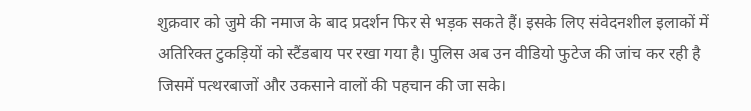शुक्रवार को जुमे की नमाज के बाद प्रदर्शन फिर से भड़क सकते हैं। इसके लिए संवेदनशील इलाकों में अतिरिक्त टुकड़ियों को स्टैंडबाय पर रखा गया है। पुलिस अब उन वीडियो फुटेज की जांच कर रही है जिसमें पत्थरबाजों और उकसाने वालों की पहचान की जा सके।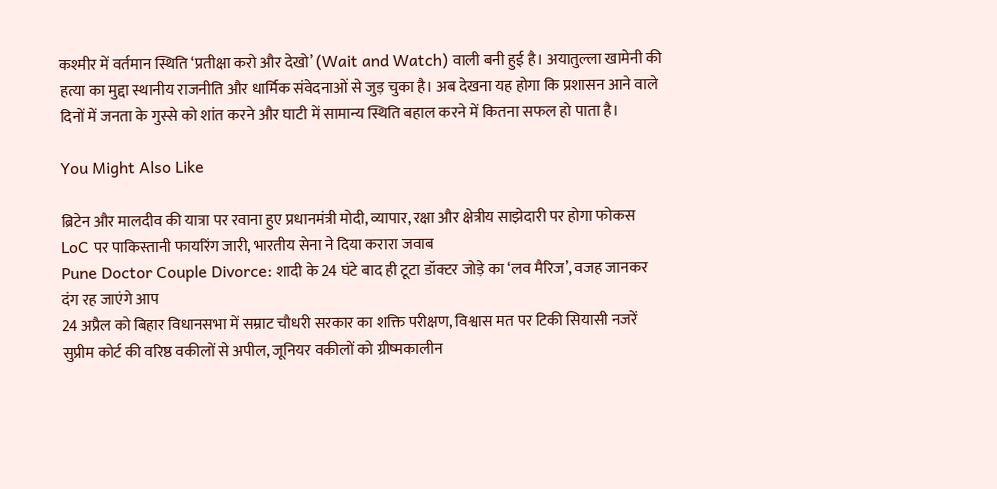कश्मीर में वर्तमान स्थिति ‘प्रतीक्षा करो और देखो’ (Wait and Watch) वाली बनी हुई है। अयातुल्ला खामेनी की हत्या का मुद्दा स्थानीय राजनीति और धार्मिक संवेदनाओं से जुड़ चुका है। अब देखना यह होगा कि प्रशासन आने वाले दिनों में जनता के गुस्से को शांत करने और घाटी में सामान्य स्थिति बहाल करने में कितना सफल हो पाता है।

You Might Also Like

ब्रिटेन और मालदीव की यात्रा पर रवाना हुए प्रधानमंत्री मोदी, व्यापार, रक्षा और क्षेत्रीय साझेदारी पर होगा फोकस
LoC पर पाकिस्तानी फायरिंग जारी, भारतीय सेना ने दिया करारा जवाब
Pune Doctor Couple Divorce: शादी के 24 घंटे बाद ही टूटा डॉक्टर जोड़े का ‘लव मैरिज’, वजह जानकर दंग रह जाएंगे आप
24 अप्रैल को बिहार विधानसभा में सम्राट चौधरी सरकार का शक्ति परीक्षण, विश्वास मत पर टिकी सियासी नजरें
सुप्रीम कोर्ट की वरिष्ठ वकीलों से अपील, जूनियर वकीलों को ग्रीष्मकालीन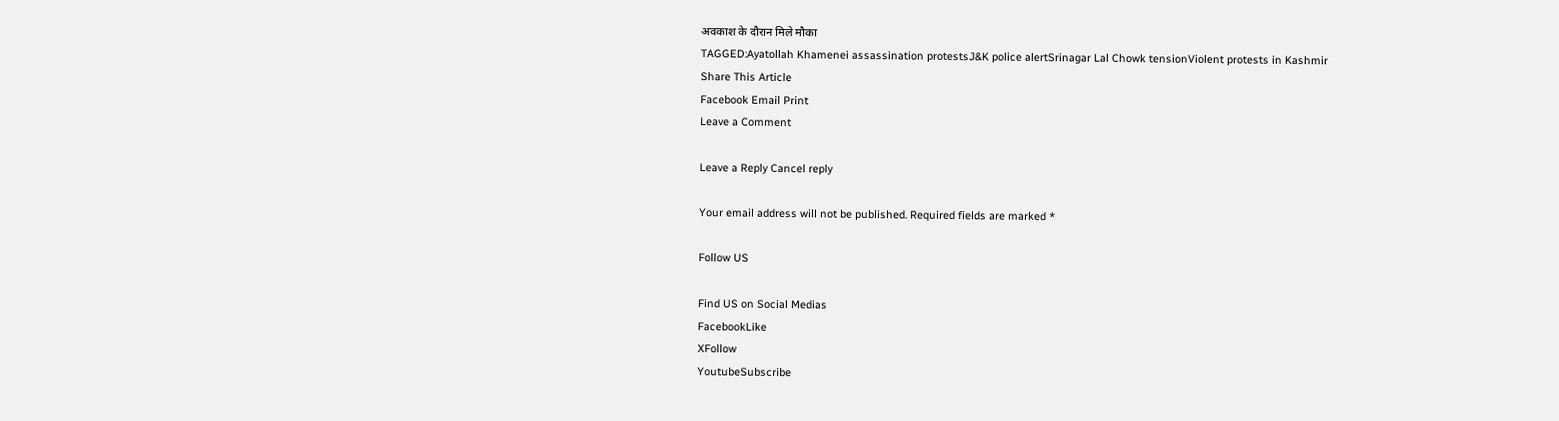अवकाश के दौरान मिले मौका
TAGGED:Ayatollah Khamenei assassination protestsJ&K police alertSrinagar Lal Chowk tensionViolent protests in Kashmir
Share This Article
Facebook Email Print
Leave a Comment

Leave a Reply Cancel reply

Your email address will not be published. Required fields are marked *

Follow US

Find US on Social Medias
FacebookLike
XFollow
YoutubeSubscribe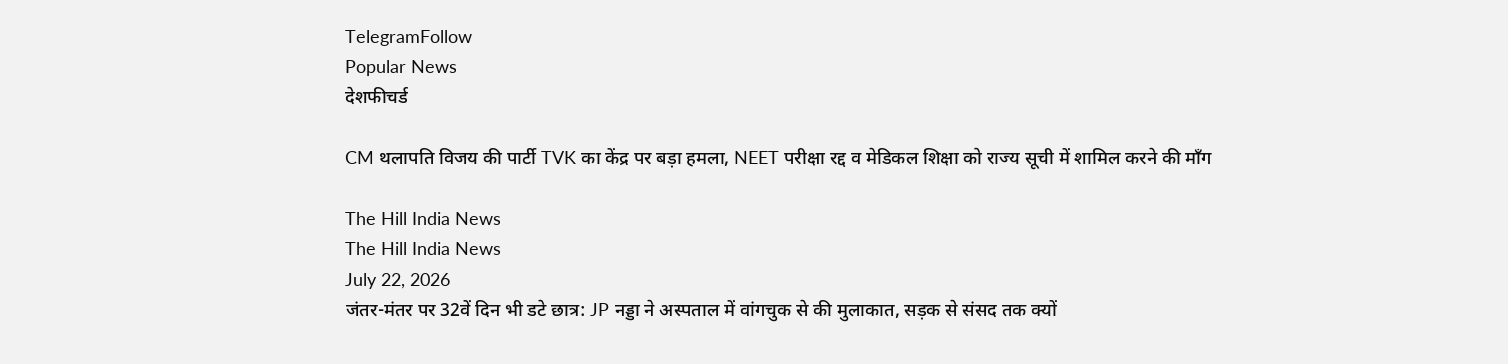TelegramFollow
Popular News
देशफीचर्ड

CM थलापति विजय की पार्टी TVK का केंद्र पर बड़ा हमला, NEET परीक्षा रद्द व मेडिकल शिक्षा को राज्य सूची में शामिल करने की माँग

The Hill India News
The Hill India News
July 22, 2026
जंतर-मंतर पर 32वें दिन भी डटे छात्र: JP नड्डा ने अस्पताल में वांगचुक से की मुलाकात, सड़क से संसद तक क्यों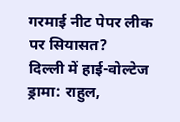गरमाई नीट पेपर लीक पर सियासत?
दिल्ली में हाई-वोल्टेज ड्रामा: राहुल,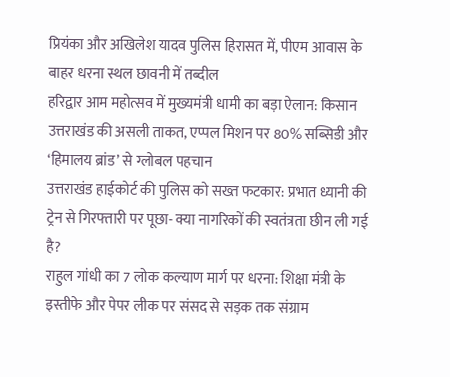प्रियंका और अखिलेश यादव पुलिस हिरासत में, पीएम आवास के बाहर धरना स्थल छावनी में तब्दील
हरिद्वार आम महोत्सव में मुख्यमंत्री धामी का बड़ा ऐलान: किसान उत्तराखंड की असली ताकत, एप्पल मिशन पर 80% सब्सिडी और ‘हिमालय ब्रांड’ से ग्लोबल पहचान
उत्तराखंड हाईकोर्ट की पुलिस को सख्त फटकार: प्रभात ध्यानी की ट्रेन से गिरफ्तारी पर पूछा- क्या नागरिकों की स्वतंत्रता छीन ली गई है?
राहुल गांधी का 7 लोक कल्याण मार्ग पर धरना: शिक्षा मंत्री के इस्तीफे और पेपर लीक पर संसद से सड़क तक संग्राम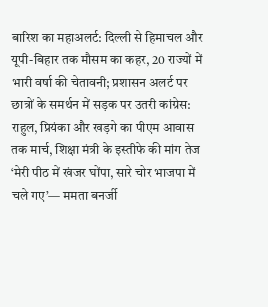बारिश का महाअलर्ट: दिल्ली से हिमाचल और यूपी-बिहार तक मौसम का कहर, 20 राज्यों में भारी वर्षा की चेतावनी; प्रशासन अलर्ट पर
छात्रों के समर्थन में सड़क पर उतरी कांग्रेस: राहुल, प्रियंका और खड़गे का पीएम आवास तक मार्च, शिक्षा मंत्री के इस्तीफे की मांग तेज
‘मेरी पीठ में खंजर घोंपा, सारे चोर भाजपा में चले गए’— ममता बनर्जी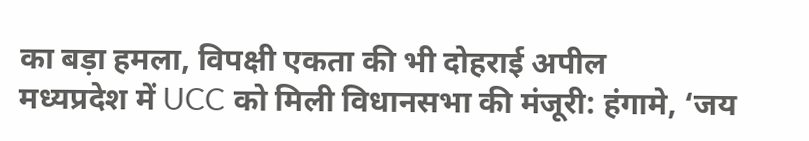का बड़ा हमला, विपक्षी एकता की भी दोहराई अपील
मध्यप्रदेश में UCC को मिली विधानसभा की मंजूरी: हंगामे, ‘जय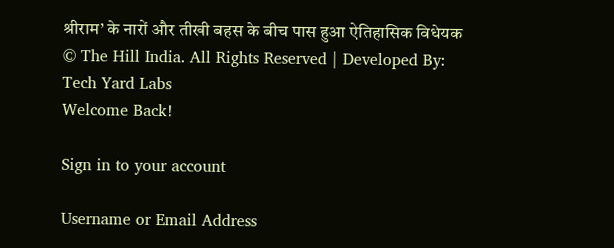श्रीराम’ के नारों और तीखी बहस के बीच पास हुआ ऐतिहासिक विधेयक
© The Hill India. All Rights Reserved | Developed By: Tech Yard Labs
Welcome Back!

Sign in to your account

Username or Email Address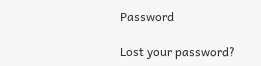Password

Lost your password?